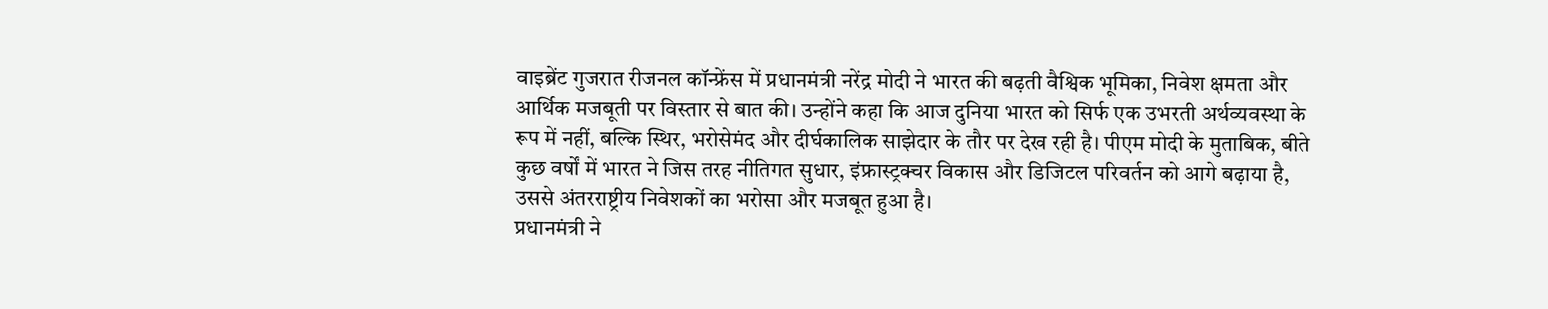वाइब्रेंट गुजरात रीजनल कॉन्फ्रेंस में प्रधानमंत्री नरेंद्र मोदी ने भारत की बढ़ती वैश्विक भूमिका, निवेश क्षमता और आर्थिक मजबूती पर विस्तार से बात की। उन्होंने कहा कि आज दुनिया भारत को सिर्फ एक उभरती अर्थव्यवस्था के रूप में नहीं, बल्कि स्थिर, भरोसेमंद और दीर्घकालिक साझेदार के तौर पर देख रही है। पीएम मोदी के मुताबिक, बीते कुछ वर्षों में भारत ने जिस तरह नीतिगत सुधार, इंफ्रास्ट्रक्चर विकास और डिजिटल परिवर्तन को आगे बढ़ाया है, उससे अंतरराष्ट्रीय निवेशकों का भरोसा और मजबूत हुआ है।
प्रधानमंत्री ने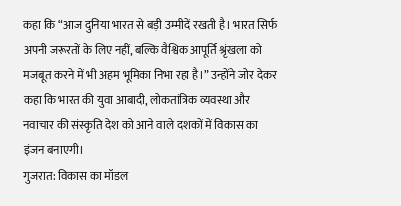कहा कि “आज दुनिया भारत से बड़ी उम्मीदें रखती है। भारत सिर्फ अपनी जरूरतों के लिए नहीं, बल्कि वैश्विक आपूर्ति श्रृंखला को मजबूत करने में भी अहम भूमिका निभा रहा है।” उन्होंने जोर देकर कहा कि भारत की युवा आबादी, लोकतांत्रिक व्यवस्था और नवाचार की संस्कृति देश को आने वाले दशकों में विकास का इंजन बनाएगी।
गुजरात: विकास का मॉडल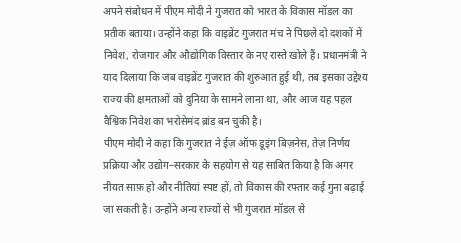अपने संबोधन में पीएम मोदी ने गुजरात को भारत के विकास मॉडल का प्रतीक बताया। उन्होंने कहा कि वाइब्रेंट गुजरात मंच ने पिछले दो दशकों में निवेश, रोजगार और औद्योगिक विस्तार के नए रास्ते खोले हैं। प्रधानमंत्री ने याद दिलाया कि जब वाइब्रेंट गुजरात की शुरुआत हुई थी, तब इसका उद्देश्य राज्य की क्षमताओं को दुनिया के सामने लाना था, और आज यह पहल वैश्विक निवेश का भरोसेमंद ब्रांड बन चुकी है।
पीएम मोदी ने कहा कि गुजरात ने ईज़ ऑफ डूइंग बिज़नेस, तेज़ निर्णय प्रक्रिया और उद्योग–सरकार के सहयोग से यह साबित किया है कि अगर नीयत साफ़ हो और नीतियां स्पष्ट हों, तो विकास की रफ्तार कई गुना बढ़ाई जा सकती है। उन्होंने अन्य राज्यों से भी गुजरात मॉडल से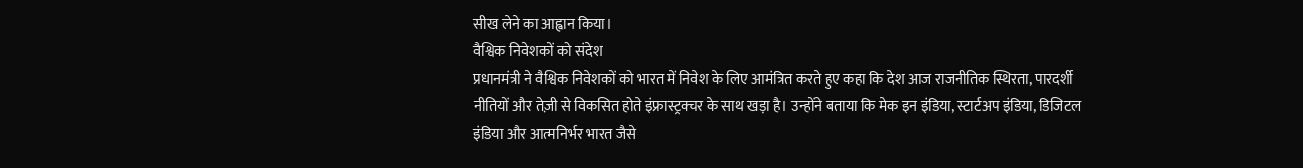सीख लेने का आह्वान किया।
वैश्विक निवेशकों को संदेश
प्रधानमंत्री ने वैश्विक निवेशकों को भारत में निवेश के लिए आमंत्रित करते हुए कहा कि देश आज राजनीतिक स्थिरता, पारदर्शी नीतियों और तेज़ी से विकसित होते इंफ्रास्ट्रक्चर के साथ खड़ा है। उन्होंने बताया कि मेक इन इंडिया, स्टार्टअप इंडिया, डिजिटल इंडिया और आत्मनिर्भर भारत जैसे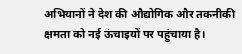अभियानों ने देश की औद्योगिक और तकनीकी क्षमता को नई ऊंचाइयों पर पहुंचाया है।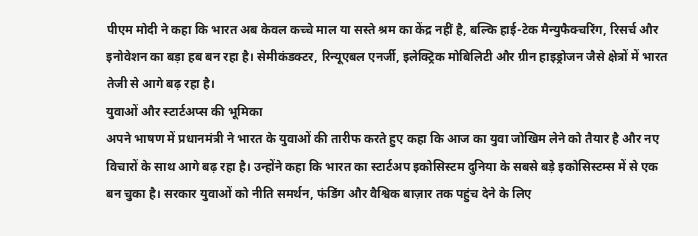पीएम मोदी ने कहा कि भारत अब केवल कच्चे माल या सस्ते श्रम का केंद्र नहीं है, बल्कि हाई-टेक मैन्युफैक्चरिंग, रिसर्च और इनोवेशन का बड़ा हब बन रहा है। सेमीकंडक्टर, रिन्यूएबल एनर्जी, इलेक्ट्रिक मोबिलिटी और ग्रीन हाइड्रोजन जैसे क्षेत्रों में भारत तेजी से आगे बढ़ रहा है।
युवाओं और स्टार्टअप्स की भूमिका
अपने भाषण में प्रधानमंत्री ने भारत के युवाओं की तारीफ करते हुए कहा कि आज का युवा जोखिम लेने को तैयार है और नए विचारों के साथ आगे बढ़ रहा है। उन्होंने कहा कि भारत का स्टार्टअप इकोसिस्टम दुनिया के सबसे बड़े इकोसिस्टम्स में से एक बन चुका है। सरकार युवाओं को नीति समर्थन, फंडिंग और वैश्विक बाज़ार तक पहुंच देने के लिए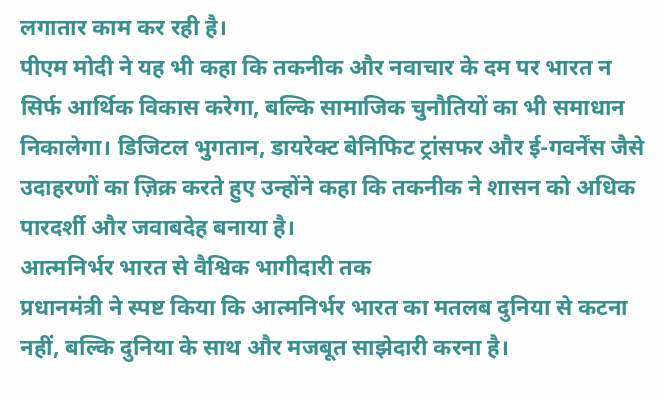लगातार काम कर रही है।
पीएम मोदी ने यह भी कहा कि तकनीक और नवाचार के दम पर भारत न सिर्फ आर्थिक विकास करेगा, बल्कि सामाजिक चुनौतियों का भी समाधान निकालेगा। डिजिटल भुगतान, डायरेक्ट बेनिफिट ट्रांसफर और ई-गवर्नेंस जैसे उदाहरणों का ज़िक्र करते हुए उन्होंने कहा कि तकनीक ने शासन को अधिक पारदर्शी और जवाबदेह बनाया है।
आत्मनिर्भर भारत से वैश्विक भागीदारी तक
प्रधानमंत्री ने स्पष्ट किया कि आत्मनिर्भर भारत का मतलब दुनिया से कटना नहीं, बल्कि दुनिया के साथ और मजबूत साझेदारी करना है।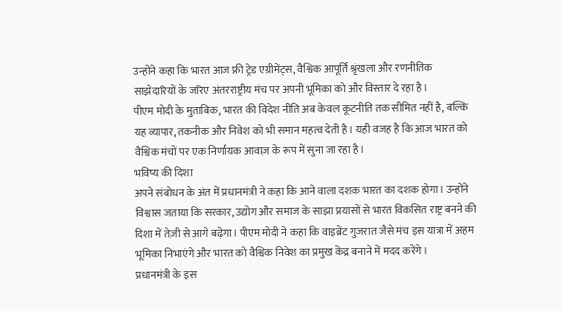उन्होंने कहा कि भारत आज फ्री ट्रेड एग्रीमेंट्स, वैश्विक आपूर्ति श्रृंखला और रणनीतिक साझेदारियों के जरिए अंतरराष्ट्रीय मंच पर अपनी भूमिका को और विस्तार दे रहा है।
पीएम मोदी के मुताबिक, भारत की विदेश नीति अब केवल कूटनीति तक सीमित नहीं है, बल्कि यह व्यापार, तकनीक और निवेश को भी समान महत्व देती है। यही वजह है कि आज भारत को वैश्विक मंचों पर एक निर्णायक आवाज़ के रूप में सुना जा रहा है।
भविष्य की दिशा
अपने संबोधन के अंत में प्रधानमंत्री ने कहा कि आने वाला दशक भारत का दशक होगा। उन्होंने विश्वास जताया कि सरकार, उद्योग और समाज के साझा प्रयासों से भारत विकसित राष्ट्र बनने की दिशा में तेज़ी से आगे बढ़ेगा। पीएम मोदी ने कहा कि वाइब्रेंट गुजरात जैसे मंच इस यात्रा में अहम भूमिका निभाएंगे और भारत को वैश्विक निवेश का प्रमुख केंद्र बनाने में मदद करेंगे।
प्रधानमंत्री के इस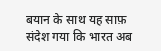बयान के साथ यह साफ़ संदेश गया कि भारत अब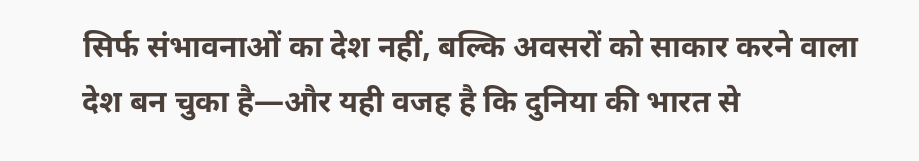सिर्फ संभावनाओं का देश नहीं, बल्कि अवसरों को साकार करने वाला देश बन चुका है—और यही वजह है कि दुनिया की भारत से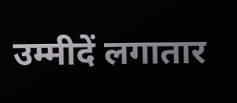उम्मीदें लगातार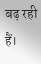बढ़ रही हैं।